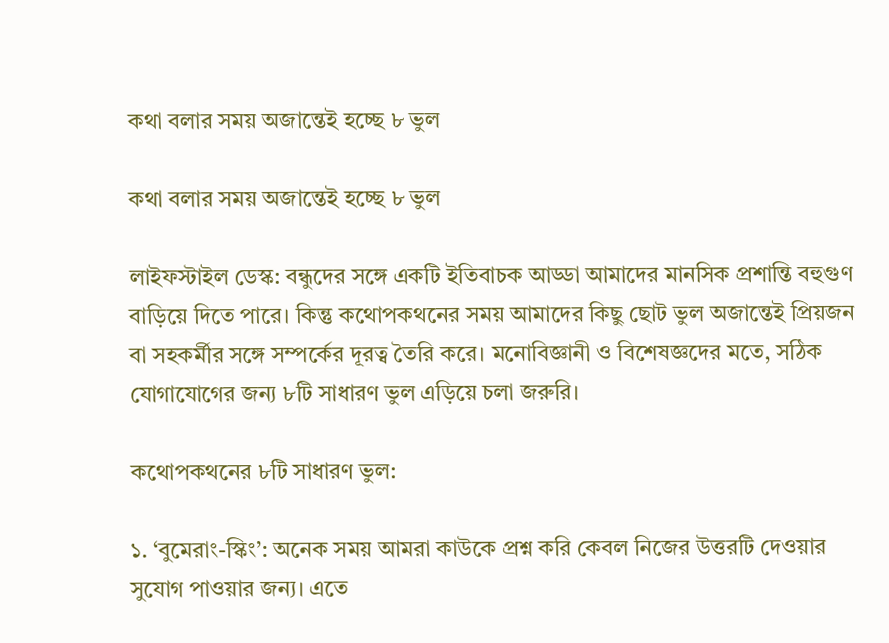কথা বলার সময় অজান্তেই হচ্ছে ৮ ভুল

কথা বলার সময় অজান্তেই হচ্ছে ৮ ভুল

লাইফস্টাইল ডেস্ক: বন্ধুদের সঙ্গে একটি ইতিবাচক আড্ডা আমাদের মানসিক প্রশান্তি বহুগুণ বাড়িয়ে দিতে পারে। কিন্তু কথোপকথনের সময় আমাদের কিছু ছোট ভুল অজান্তেই প্রিয়জন বা সহকর্মীর সঙ্গে সম্পর্কের দূরত্ব তৈরি করে। মনোবিজ্ঞানী ও বিশেষজ্ঞদের মতে, সঠিক যোগাযোগের জন্য ৮টি সাধারণ ভুল এড়িয়ে চলা জরুরি।

কথোপকথনের ৮টি সাধারণ ভুল:

১. ‘বুমেরাং-স্কিং’: অনেক সময় আমরা কাউকে প্রশ্ন করি কেবল নিজের উত্তরটি দেওয়ার সুযোগ পাওয়ার জন্য। এতে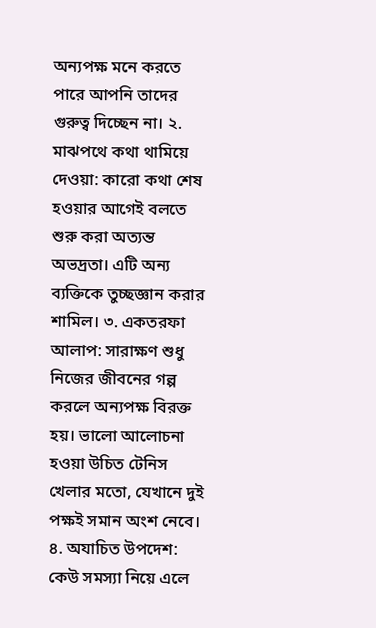অন্যপক্ষ মনে করতে পারে আপনি তাদের গুরুত্ব দিচ্ছেন না। ২. মাঝপথে কথা থামিয়ে দেওয়া: কারো কথা শেষ হওয়ার আগেই বলতে শুরু করা অত্যন্ত অভদ্রতা। এটি অন্য ব্যক্তিকে তুচ্ছজ্ঞান করার শামিল। ৩. একতরফা আলাপ: সারাক্ষণ শুধু নিজের জীবনের গল্প করলে অন্যপক্ষ বিরক্ত হয়। ভালো আলোচনা হওয়া উচিত টেনিস খেলার মতো, যেখানে দুই পক্ষই সমান অংশ নেবে। ৪. অযাচিত উপদেশ: কেউ সমস্যা নিয়ে এলে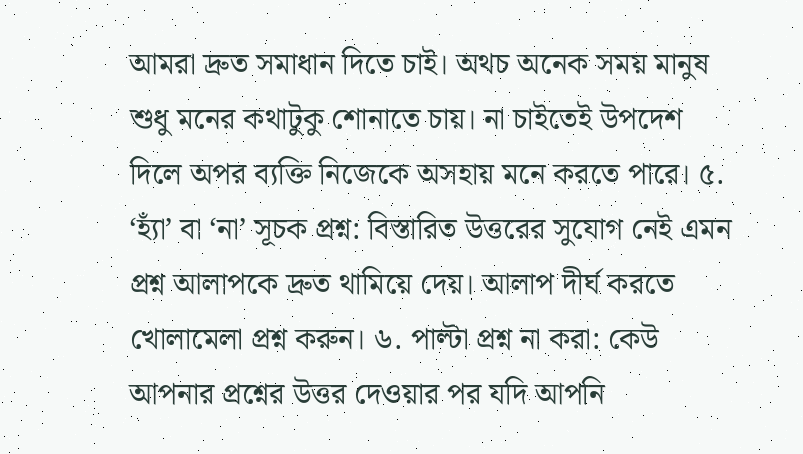আমরা দ্রুত সমাধান দিতে চাই। অথচ অনেক সময় মানুষ শুধু মনের কথাটুকু শোনাতে চায়। না চাইতেই উপদেশ দিলে অপর ব্যক্তি নিজেকে অসহায় মনে করতে পারে। ৫. ‘হ্যাঁ’ বা ‘না’ সূচক প্রশ্ন: বিস্তারিত উত্তরের সুযোগ নেই এমন প্রশ্ন আলাপকে দ্রুত থামিয়ে দেয়। আলাপ দীর্ঘ করতে খোলামেলা প্রশ্ন করুন। ৬. পাল্টা প্রশ্ন না করা: কেউ আপনার প্রশ্নের উত্তর দেওয়ার পর যদি আপনি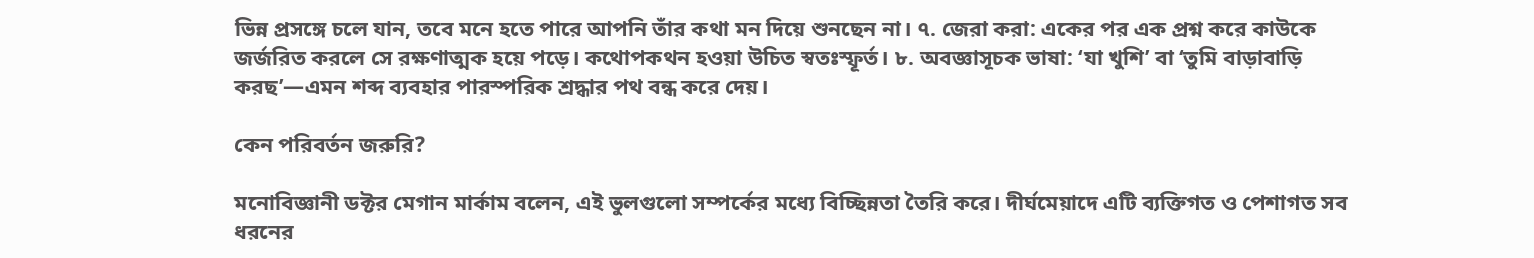ভিন্ন প্রসঙ্গে চলে যান, তবে মনে হতে পারে আপনি তাঁর কথা মন দিয়ে শুনছেন না। ৭. জেরা করা: একের পর এক প্রশ্ন করে কাউকে জর্জরিত করলে সে রক্ষণাত্মক হয়ে পড়ে। কথোপকথন হওয়া উচিত স্বতঃস্ফূর্ত। ৮. অবজ্ঞাসূচক ভাষা: ‘যা খুশি’ বা ‘তুমি বাড়াবাড়ি করছ’—এমন শব্দ ব্যবহার পারস্পরিক শ্রদ্ধার পথ বন্ধ করে দেয়।

কেন পরিবর্তন জরুরি?

মনোবিজ্ঞানী ডক্টর মেগান মার্কাম বলেন, এই ভুলগুলো সম্পর্কের মধ্যে বিচ্ছিন্নতা তৈরি করে। দীর্ঘমেয়াদে এটি ব্যক্তিগত ও পেশাগত সব ধরনের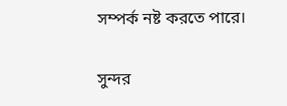সম্পর্ক নষ্ট করতে পারে।

সুন্দর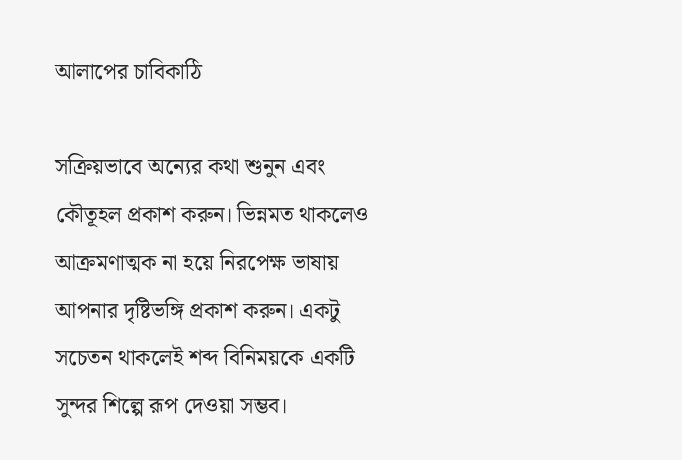আলাপের চাবিকাঠি

সক্রিয়ভাবে অন্যের কথা শুনুন এবং কৌতূহল প্রকাশ করুন। ভিন্নমত থাকলেও আক্রমণাত্মক না হয়ে নিরপেক্ষ ভাষায় আপনার দৃষ্টিভঙ্গি প্রকাশ করুন। একটু সচেতন থাকলেই শব্দ বিনিময়কে একটি সুন্দর শিল্পে রূপ দেওয়া সম্ভব।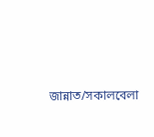জান্নাত/সকালবেলা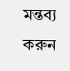মন্তব্য করুন